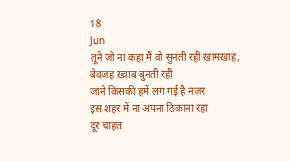18
Jun
तूने जो ना कहा मैं वो सुनती रही ख़ामख़ाह,
बेवजह ख़्वाब बुनती रही
जाने किसकी हमें लग गई है नज़र
इस शहर में ना अपना ठिकाना रहा
दूर चाहत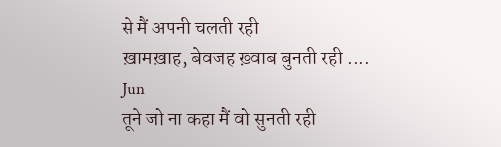से मैं अपनी चलती रही
ख़ामख़ाह, बेवजह ख़्वाब बुनती रही ....
Jun
तूने जो ना कहा मैं वो सुनती रही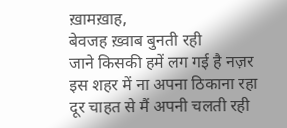ख़ामख़ाह,
बेवजह ख़्वाब बुनती रही
जाने किसकी हमें लग गई है नज़र
इस शहर में ना अपना ठिकाना रहा
दूर चाहत से मैं अपनी चलती रही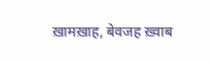ख़ामख़ाह, बेवजह ख़्वाब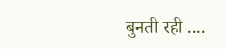बुनती रही ....